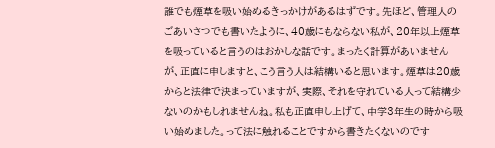誰でも煙草を吸い始めるきっかけがあるはずです。先ほど、管理人のごあいさつでも書いたように、40歳にもならない私が、20年以上煙草を吸っていると言うのはおかしな話です。まったく計算があいませんが、正直に申しますと、こう言う人は結構いると思います。煙草は20歳からと法律で決まっていますが、実際、それを守れている人って結構少ないのかもしれませんね。私も正直申し上げて、中学3年生の時から吸い始めました。って法に触れることですから書きたくないのです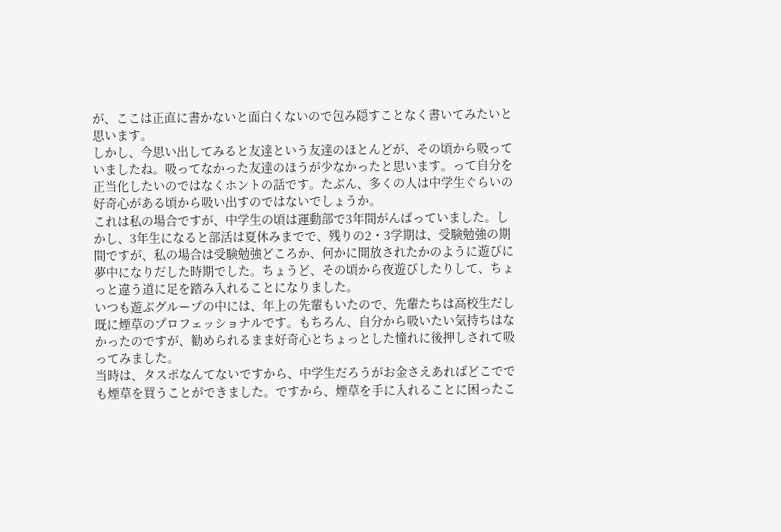が、ここは正直に書かないと面白くないので包み隠すことなく書いてみたいと思います。
しかし、今思い出してみると友達という友達のほとんどが、その頃から吸っていましたね。吸ってなかった友達のほうが少なかったと思います。って自分を正当化したいのではなくホントの話です。たぶん、多くの人は中学生ぐらいの好奇心がある頃から吸い出すのではないでしょうか。
これは私の場合ですが、中学生の頃は運動部で3年間がんばっていました。しかし、3年生になると部活は夏休みまでで、残りの2・3学期は、受験勉強の期間ですが、私の場合は受験勉強どころか、何かに開放されたかのように遊びに夢中になりだした時期でした。ちょうど、その頃から夜遊びしたりして、ちょっと違う道に足を踏み入れることになりました。
いつも遊ぶグループの中には、年上の先輩もいたので、先輩たちは高校生だし既に煙草のプロフェッショナルです。もちろん、自分から吸いたい気持ちはなかったのですが、勧められるまま好奇心とちょっとした憧れに後押しされて吸ってみました。
当時は、タスポなんてないですから、中学生だろうがお金さえあればどこででも煙草を買うことができました。ですから、煙草を手に入れることに困ったこ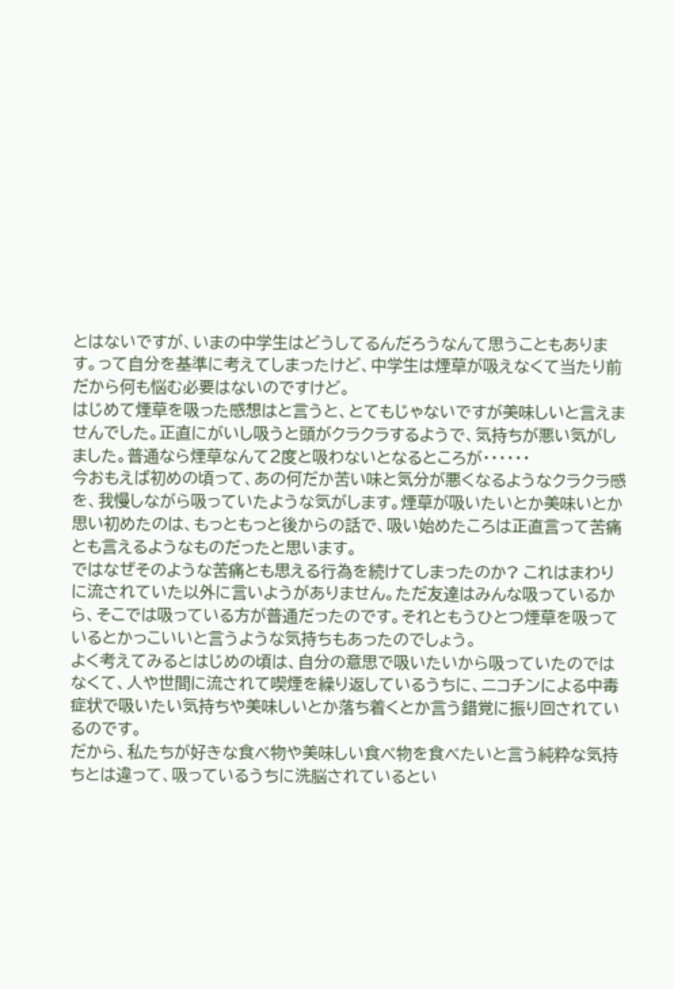とはないですが、いまの中学生はどうしてるんだろうなんて思うこともあります。って自分を基準に考えてしまったけど、中学生は煙草が吸えなくて当たり前だから何も悩む必要はないのですけど。
はじめて煙草を吸った感想はと言うと、とてもじゃないですが美味しいと言えませんでした。正直にがいし吸うと頭がクラクラするようで、気持ちが悪い気がしました。普通なら煙草なんて2度と吸わないとなるところが・・・・・・
今おもえば初めの頃って、あの何だか苦い味と気分が悪くなるようなクラクラ感を、我慢しながら吸っていたような気がします。煙草が吸いたいとか美味いとか思い初めたのは、もっともっと後からの話で、吸い始めたころは正直言って苦痛とも言えるようなものだったと思います。
ではなぜそのような苦痛とも思える行為を続けてしまったのか? これはまわりに流されていた以外に言いようがありません。ただ友達はみんな吸っているから、そこでは吸っている方が普通だったのです。それともうひとつ煙草を吸っているとかっこいいと言うような気持ちもあったのでしょう。
よく考えてみるとはじめの頃は、自分の意思で吸いたいから吸っていたのではなくて、人や世間に流されて喫煙を繰り返しているうちに、ニコチンによる中毒症状で吸いたい気持ちや美味しいとか落ち着くとか言う錯覚に振り回されているのです。
だから、私たちが好きな食べ物や美味しい食べ物を食べたいと言う純粋な気持ちとは違って、吸っているうちに洗脳されているとい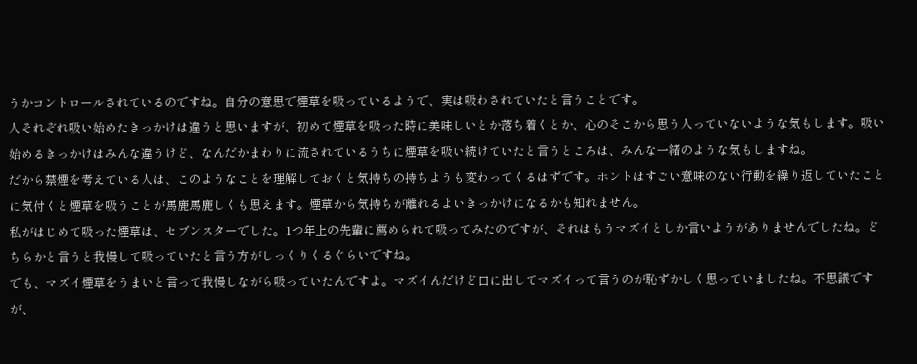うかコントロールされているのですね。自分の意思で煙草を吸っているようで、実は吸わされていたと言うことです。
人それぞれ吸い始めたきっかけは違うと思いますが、初めて煙草を吸った時に美味しいとか落ち着くとか、心のそこから思う人っていないような気もします。吸い始めるきっかけはみんな違うけど、なんだかまわりに流されているうちに煙草を吸い続けていたと言うところは、みんな一緒のような気もしますね。
だから禁煙を考えている人は、このようなことを理解しておくと気持ちの持ちようも変わってくるはずです。ホントはすごい意味のない行動を繰り返していたことに気付くと煙草を吸うことが馬鹿馬鹿しくも思えます。煙草から気持ちが離れるよいきっかけになるかも知れません。
私がはじめて吸った煙草は、セブンスターでした。1つ年上の先輩に薦められて吸ってみたのですが、それはもうマズイとしか言いようがありませんでしたね。どちらかと言うと我慢して吸っていたと言う方がしっくりくるぐらいですね。
でも、マズイ煙草をうまいと言って我慢しながら吸っていたんですよ。マズイんだけど口に出してマズイって言うのが恥ずかしく思っていましたね。不思議ですが、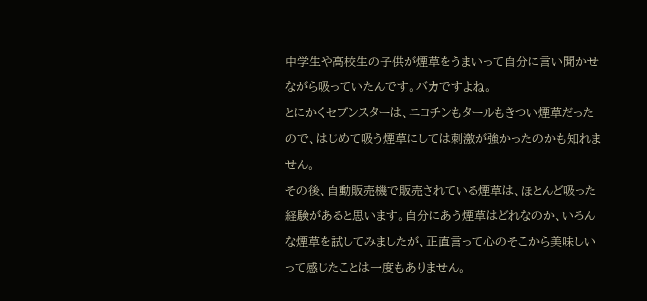中学生や高校生の子供が煙草をうまいって自分に言い聞かせながら吸っていたんです。バカですよね。
とにかくセブンスターは、ニコチンもタールもきつい煙草だったので、はじめて吸う煙草にしては刺激が強かったのかも知れません。
その後、自動販売機で販売されている煙草は、ほとんど吸った経験があると思います。自分にあう煙草はどれなのか、いろんな煙草を試してみましたが、正直言って心のそこから美味しいって感じたことは一度もありません。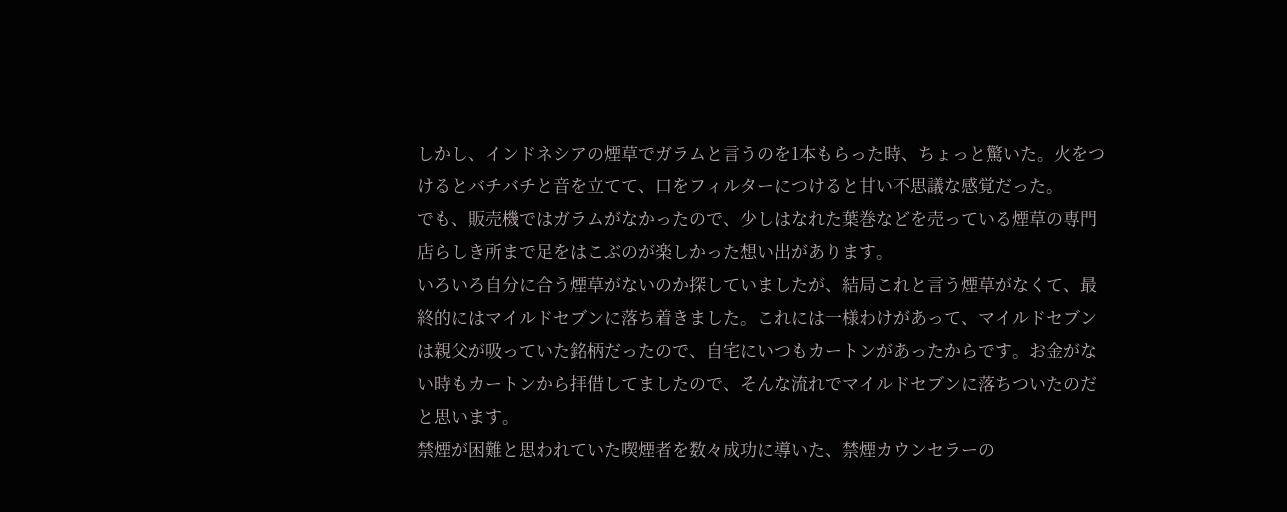しかし、インドネシアの煙草でガラムと言うのを1本もらった時、ちょっと驚いた。火をつけるとバチバチと音を立てて、口をフィルターにつけると甘い不思議な感覚だった。
でも、販売機ではガラムがなかったので、少しはなれた葉巻などを売っている煙草の専門店らしき所まで足をはこぶのが楽しかった想い出があります。
いろいろ自分に合う煙草がないのか探していましたが、結局これと言う煙草がなくて、最終的にはマイルドセブンに落ち着きました。これには一様わけがあって、マイルドセブンは親父が吸っていた銘柄だったので、自宅にいつもカートンがあったからです。お金がない時もカートンから拝借してましたので、そんな流れでマイルドセブンに落ちついたのだと思います。
禁煙が困難と思われていた喫煙者を数々成功に導いた、禁煙カウンセラーの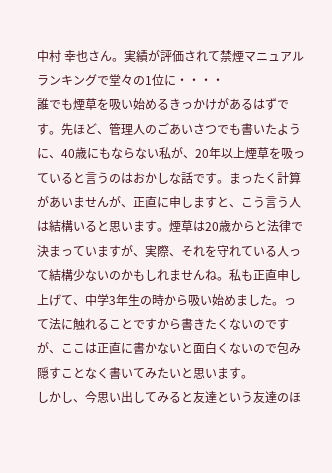中村 幸也さん。実績が評価されて禁煙マニュアルランキングで堂々の1位に・・・・
誰でも煙草を吸い始めるきっかけがあるはずです。先ほど、管理人のごあいさつでも書いたように、40歳にもならない私が、20年以上煙草を吸っていると言うのはおかしな話です。まったく計算があいませんが、正直に申しますと、こう言う人は結構いると思います。煙草は20歳からと法律で決まっていますが、実際、それを守れている人って結構少ないのかもしれませんね。私も正直申し上げて、中学3年生の時から吸い始めました。って法に触れることですから書きたくないのですが、ここは正直に書かないと面白くないので包み隠すことなく書いてみたいと思います。
しかし、今思い出してみると友達という友達のほ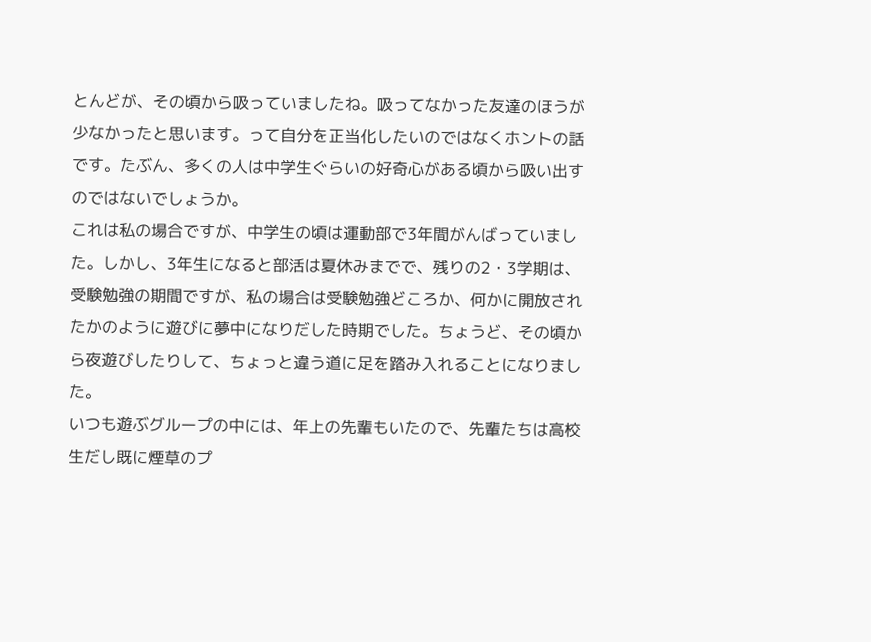とんどが、その頃から吸っていましたね。吸ってなかった友達のほうが少なかったと思います。って自分を正当化したいのではなくホントの話です。たぶん、多くの人は中学生ぐらいの好奇心がある頃から吸い出すのではないでしょうか。
これは私の場合ですが、中学生の頃は運動部で3年間がんばっていました。しかし、3年生になると部活は夏休みまでで、残りの2・3学期は、受験勉強の期間ですが、私の場合は受験勉強どころか、何かに開放されたかのように遊びに夢中になりだした時期でした。ちょうど、その頃から夜遊びしたりして、ちょっと違う道に足を踏み入れることになりました。
いつも遊ぶグループの中には、年上の先輩もいたので、先輩たちは高校生だし既に煙草のプ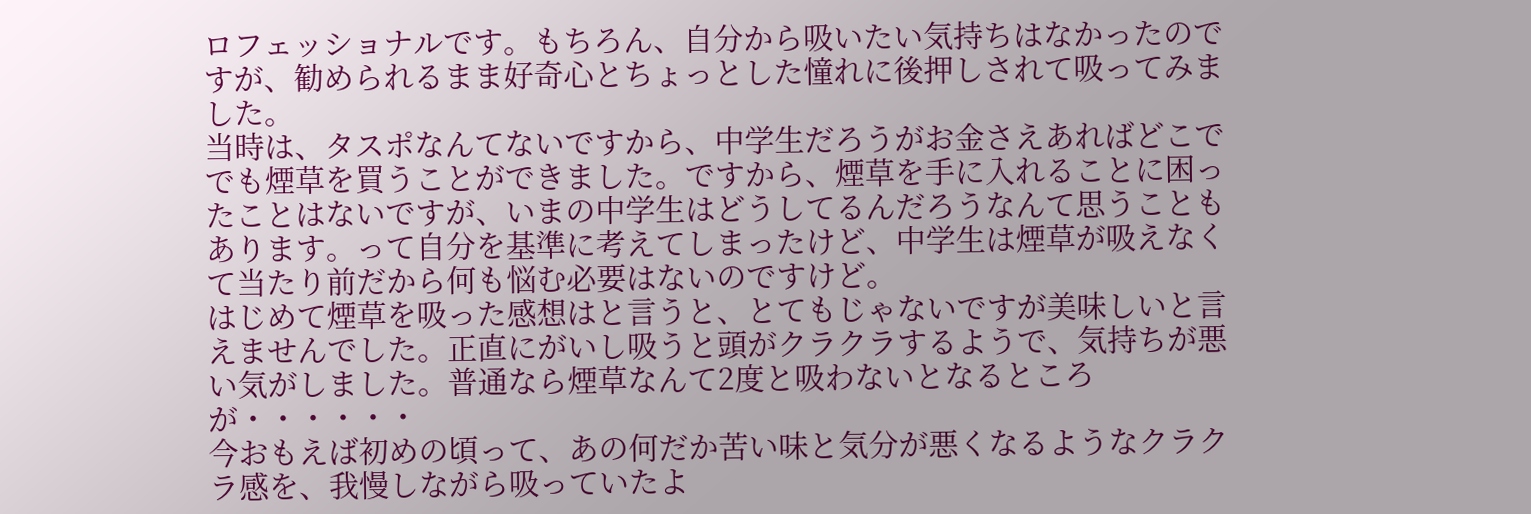ロフェッショナルです。もちろん、自分から吸いたい気持ちはなかったのですが、勧められるまま好奇心とちょっとした憧れに後押しされて吸ってみました。
当時は、タスポなんてないですから、中学生だろうがお金さえあればどこででも煙草を買うことができました。ですから、煙草を手に入れることに困ったことはないですが、いまの中学生はどうしてるんだろうなんて思うこともあります。って自分を基準に考えてしまったけど、中学生は煙草が吸えなくて当たり前だから何も悩む必要はないのですけど。
はじめて煙草を吸った感想はと言うと、とてもじゃないですが美味しいと言えませんでした。正直にがいし吸うと頭がクラクラするようで、気持ちが悪い気がしました。普通なら煙草なんて2度と吸わないとなるところが・・・・・・
今おもえば初めの頃って、あの何だか苦い味と気分が悪くなるようなクラクラ感を、我慢しながら吸っていたよ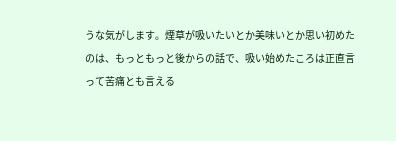うな気がします。煙草が吸いたいとか美味いとか思い初めたのは、もっともっと後からの話で、吸い始めたころは正直言って苦痛とも言える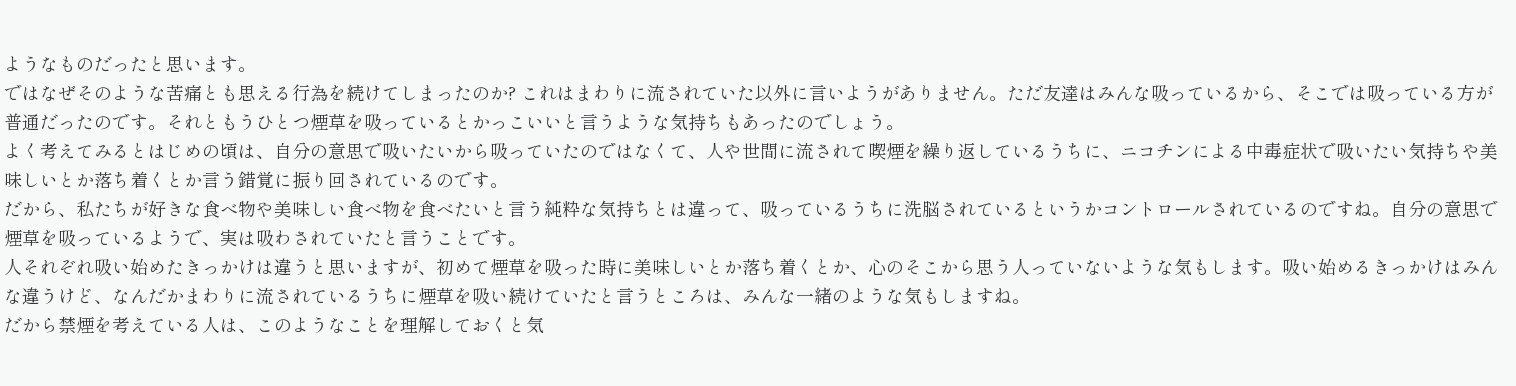ようなものだったと思います。
ではなぜそのような苦痛とも思える行為を続けてしまったのか? これはまわりに流されていた以外に言いようがありません。ただ友達はみんな吸っているから、そこでは吸っている方が普通だったのです。それともうひとつ煙草を吸っているとかっこいいと言うような気持ちもあったのでしょう。
よく考えてみるとはじめの頃は、自分の意思で吸いたいから吸っていたのではなくて、人や世間に流されて喫煙を繰り返しているうちに、ニコチンによる中毒症状で吸いたい気持ちや美味しいとか落ち着くとか言う錯覚に振り回されているのです。
だから、私たちが好きな食べ物や美味しい食べ物を食べたいと言う純粋な気持ちとは違って、吸っているうちに洗脳されているというかコントロールされているのですね。自分の意思で煙草を吸っているようで、実は吸わされていたと言うことです。
人それぞれ吸い始めたきっかけは違うと思いますが、初めて煙草を吸った時に美味しいとか落ち着くとか、心のそこから思う人っていないような気もします。吸い始めるきっかけはみんな違うけど、なんだかまわりに流されているうちに煙草を吸い続けていたと言うところは、みんな一緒のような気もしますね。
だから禁煙を考えている人は、このようなことを理解しておくと気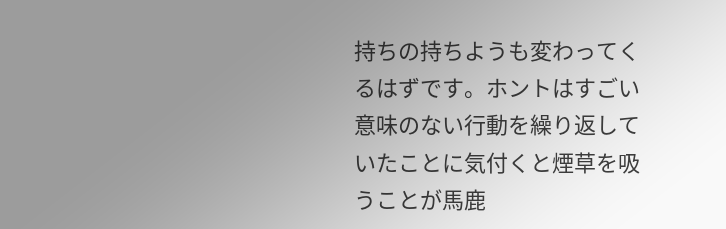持ちの持ちようも変わってくるはずです。ホントはすごい意味のない行動を繰り返していたことに気付くと煙草を吸うことが馬鹿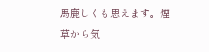馬鹿しくも思えます。煙草から気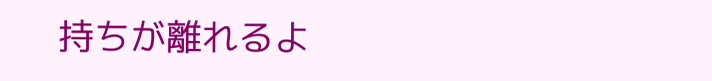持ちが離れるよ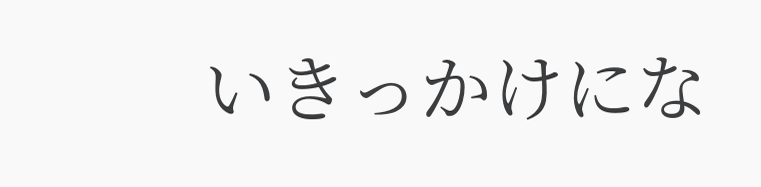いきっかけにな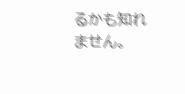るかも知れません。